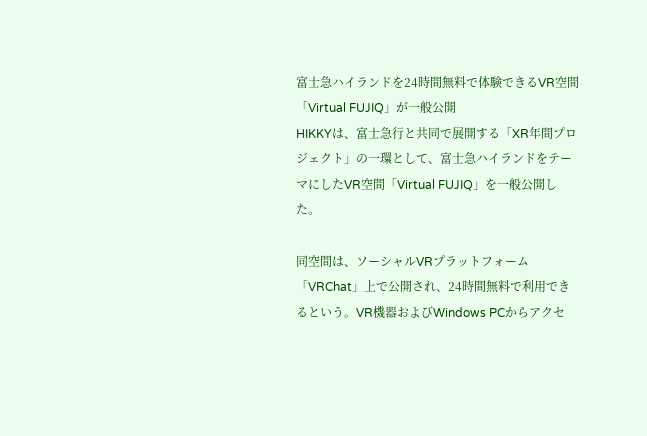富士急ハイランドを24時間無料で体験できるVR空間「Virtual FUJIQ」が一般公開
HIKKYは、富士急行と共同で展開する「XR年間プロジェクト」の一環として、富士急ハイランドをテーマにしたVR空間「Virtual FUJIQ」を一般公開した。

同空間は、ソーシャルVRプラットフォーム「VRChat」上で公開され、24時間無料で利用できるという。VR機器およびWindows PCからアクセ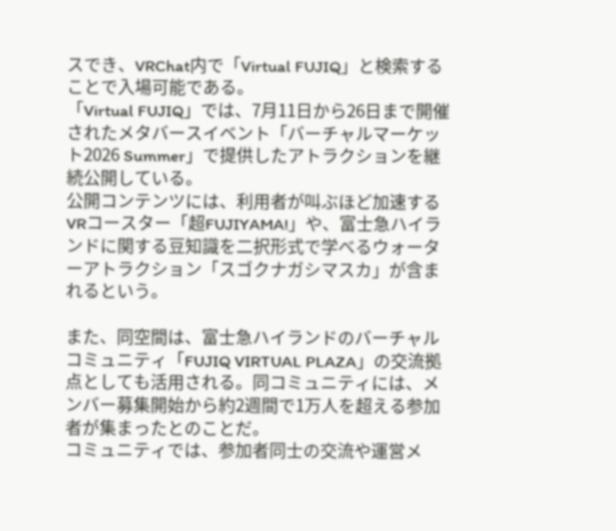スでき、VRChat内で「Virtual FUJIQ」と検索することで入場可能である。
「Virtual FUJIQ」では、7月11日から26日まで開催されたメタバースイベント「バーチャルマーケット2026 Summer」で提供したアトラクションを継続公開している。
公開コンテンツには、利用者が叫ぶほど加速するVRコースター「超FUJIYAMA!」や、富士急ハイランドに関する豆知識を二択形式で学べるウォーターアトラクション「スゴクナガシマスカ」が含まれるという。

また、同空間は、富士急ハイランドのバーチャルコミュニティ「FUJIQ VIRTUAL PLAZA」の交流拠点としても活用される。同コミュニティには、メンバー募集開始から約2週間で1万人を超える参加者が集まったとのことだ。
コミュニティでは、参加者同士の交流や運営メ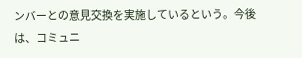ンバーとの意見交換を実施しているという。今後は、コミュニ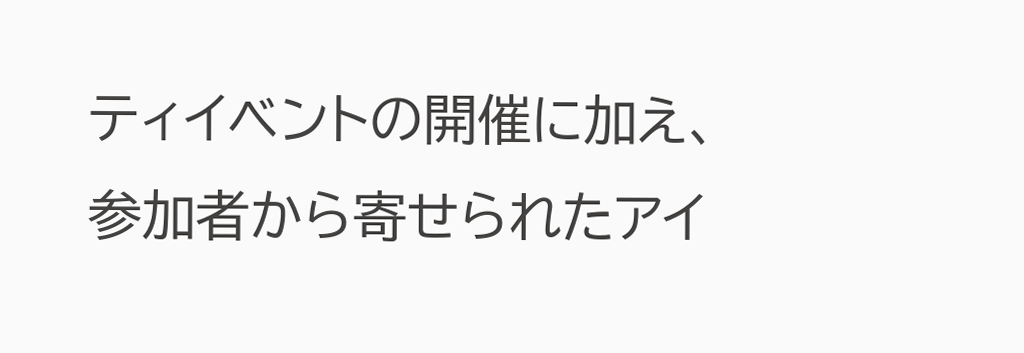ティイベントの開催に加え、参加者から寄せられたアイ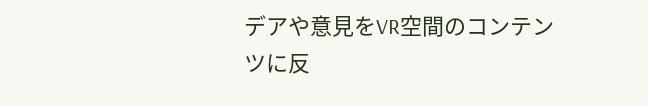デアや意見をVR空間のコンテンツに反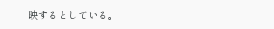映するとしている。